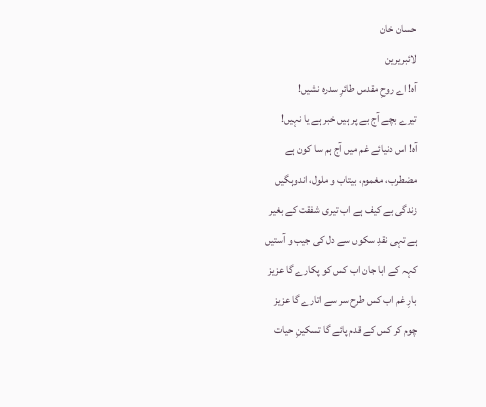حسان خان
لائبریرین
آہ! اے روحِ مقدس طائرِ سدرہ نشیں!
تیرے بچے آج بے پر ہیں خبر ہے یا نہیں!
آہ! اس دنیائے غم میں آج ہم سا کون ہے
مضطرب، مغموم، بیتاب و ملول، اندوہگیں
زندگی بے کیف ہے اب تیری شفقت کے بغیر
ہے تہی نقدِ سکوں سے دل کی جیب و آستیں
کہہ کے ابا جان اب کس کو پکارے گا عزیز
بارِ غم اب کس طرح سر سے اتارے گا عزیز
چوم کر کس کے قدم پائے گا تسکینِ حیات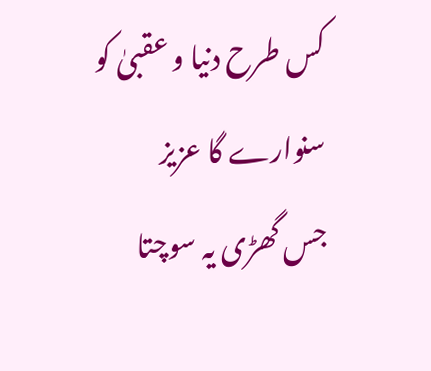کس طرح دنیا و عقبیٰ کو سنوارے گا عزیز
جس گھڑی یہ سوچتا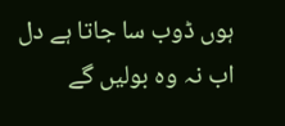ہوں ڈوب سا جاتا ہے دل
اب نہ وہ بولیں گے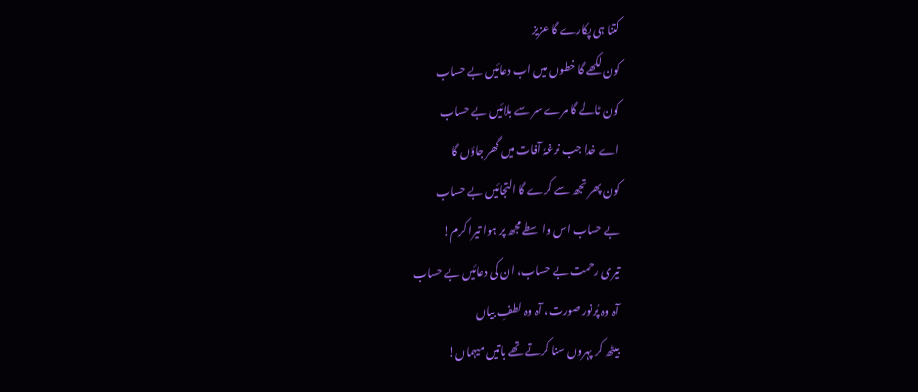کتنا ہی پکارے گا عزیز
کون لکھے گا خطوں میں اب دعائیں بے حساب
کون ٹالے گا مرے سر سے بلائیں بے حساب
اے خدا جب نرغہٗ آفات میں گھر جاؤں گا
کون پھر تجھ سے کرے گا التجائیں بے حساب
بے حساب اس واسطے مجھ پر ہوا تیرا کرم!
تیری رحمت بے حساب، ان کی دعائیں بے حساب
آہ وہ پُرنور صورت، آہ وہ لطفِ بیاں
بیٹھ کر پہروں سنا کرتے تھے باتیں میہماں!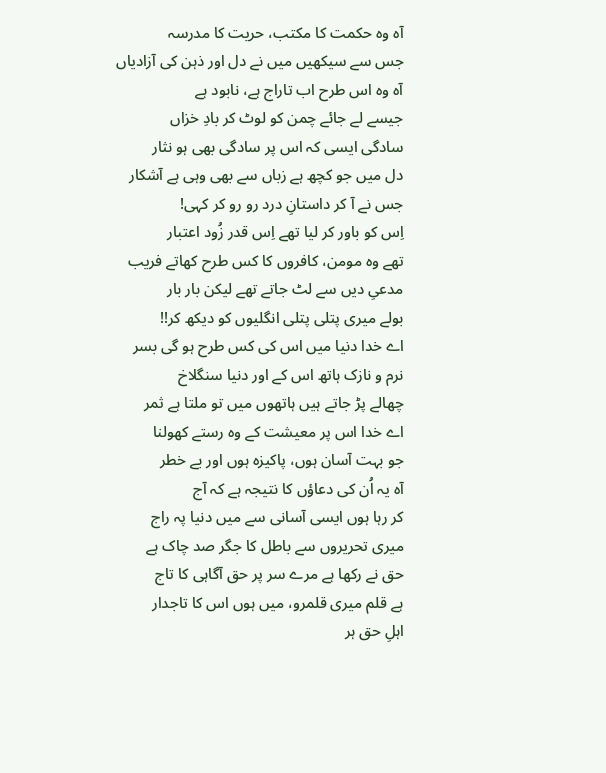آہ وہ حکمت کا مکتب، حریت کا مدرسہ
جس سے سیکھیں میں نے دل اور ذہن کی آزادیاں
آہ وہ اس طرح اب تاراج ہے، نابود ہے
جیسے لے جائے چمن کو لوٹ کر بادِ خزاں
سادگی ایسی کہ اس پر سادگی بھی ہو نثار
دل میں جو کچھ ہے زباں سے بھی وہی ہے آشکار
جس نے آ کر داستانِ درد رو رو کر کہی!
اِس کو باور کر لیا تھے اِس قدر زُود اعتبار
تھے وہ مومن، کافروں کا کس طرح کھاتے فریب
مدعیِ دیں سے لٹ جاتے تھے لیکن بار بار
بولے میری پتلی پتلی انگلیوں کو دیکھ کر!!
اے خدا دنیا میں اس کی کس طرح ہو گی بسر
نرم و نازک ہاتھ اس کے اور دنیا سنگلاخ
چھالے پڑ جاتے ہیں ہاتھوں میں تو ملتا ہے ثمر
اے خدا اس پر معیشت کے وہ رستے کھولنا
جو بہت آسان ہوں، پاکیزہ ہوں اور بے خطر
آہ یہ اُن کی دعاؤں کا نتیجہ ہے کہ آج
کر رہا ہوں ایسی آسانی سے میں دنیا پہ راج
میری تحریروں سے باطل کا جگر صد چاک ہے
حق نے رکھا ہے مرے سر پر حق آگاہی کا تاج
ہے قلم میری قلمرو، میں ہوں اس کا تاجدار
اہلِ حق ہر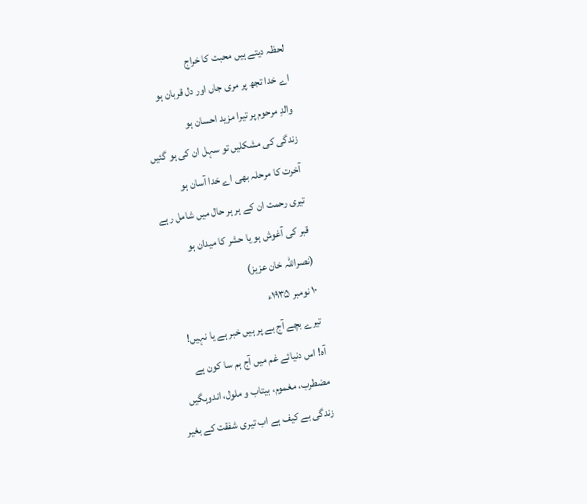لحظہ دیتے ہیں محبت کا خراج
اے خدا تجھ پر مری جاں اور دل قربان ہو
والدِ مرحوم پر تیرا مزید احسان ہو
زندگی کی مشکلیں تو سہل ان کی ہو گئیں
آخرت کا مرحلہ بھی اے خدا آسان ہو
تیری رحمت ان کے ہر ہر حال میں شامل رہے
قبر کی آغوش ہو یا حشر کا میدان ہو
(نصراللہ خان عزیز)
۱۰ نومبر ۱۹۳۵ء
تیرے بچے آج بے پر ہیں خبر ہے یا نہیں!
آہ! اس دنیائے غم میں آج ہم سا کون ہے
مضطرب، مغموم، بیتاب و ملول، اندوہگیں
زندگی بے کیف ہے اب تیری شفقت کے بغیر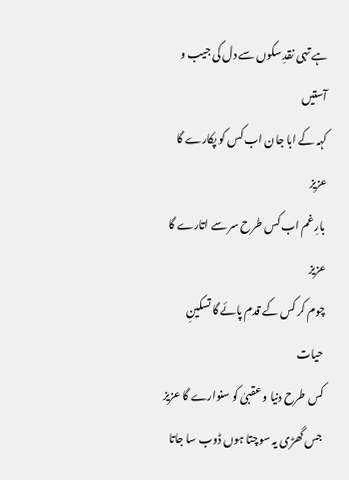ہے تہی نقدِ سکوں سے دل کی جیب و آستیں
کہہ کے ابا جان اب کس کو پکارے گا عزیز
بارِ غم اب کس طرح سر سے اتارے گا عزیز
چوم کر کس کے قدم پائے گا تسکینِ حیات
کس طرح دنیا و عقبیٰ کو سنوارے گا عزیز
جس گھڑی یہ سوچتا ہوں ڈوب سا جاتا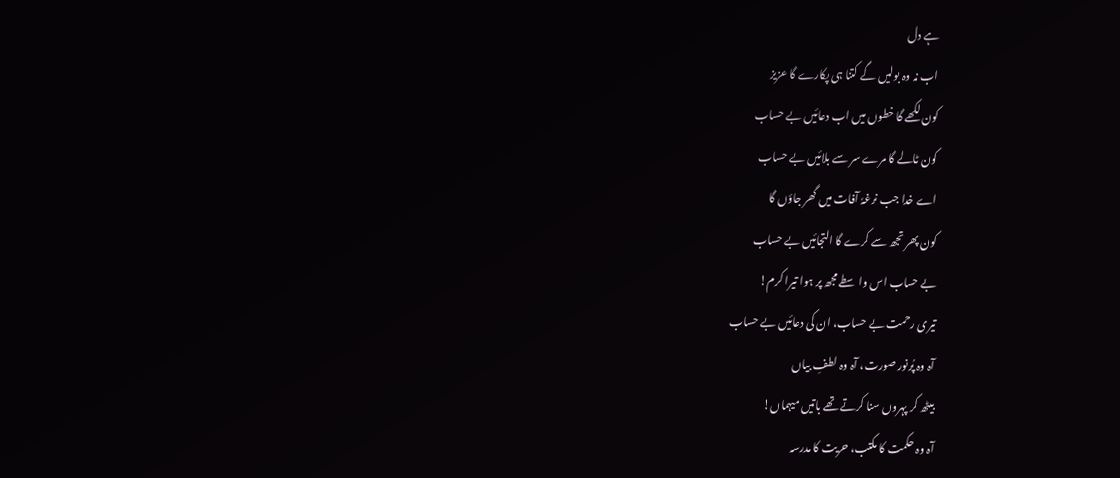ہے دل
اب نہ وہ بولیں گے کتنا ہی پکارے گا عزیز
کون لکھے گا خطوں میں اب دعائیں بے حساب
کون ٹالے گا مرے سر سے بلائیں بے حساب
اے خدا جب نرغہٗ آفات میں گھر جاؤں گا
کون پھر تجھ سے کرے گا التجائیں بے حساب
بے حساب اس واسطے مجھ پر ہوا تیرا کرم!
تیری رحمت بے حساب، ان کی دعائیں بے حساب
آہ وہ پُرنور صورت، آہ وہ لطفِ بیاں
بیٹھ کر پہروں سنا کرتے تھے باتیں میہماں!
آہ وہ حکمت کا مکتب، حریت کا مدرسہ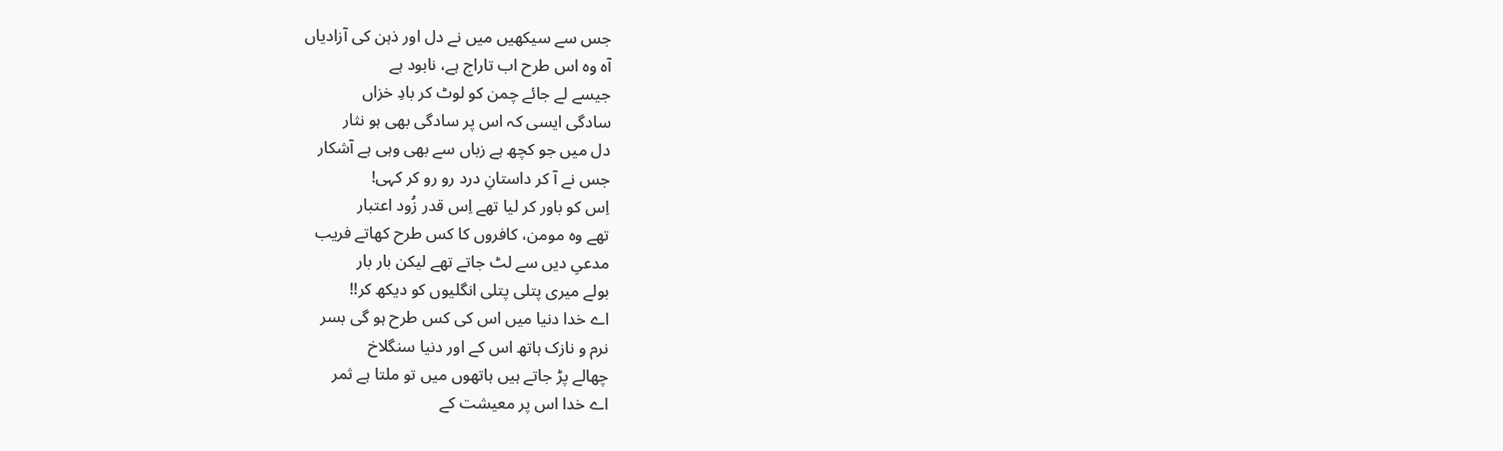جس سے سیکھیں میں نے دل اور ذہن کی آزادیاں
آہ وہ اس طرح اب تاراج ہے، نابود ہے
جیسے لے جائے چمن کو لوٹ کر بادِ خزاں
سادگی ایسی کہ اس پر سادگی بھی ہو نثار
دل میں جو کچھ ہے زباں سے بھی وہی ہے آشکار
جس نے آ کر داستانِ درد رو رو کر کہی!
اِس کو باور کر لیا تھے اِس قدر زُود اعتبار
تھے وہ مومن، کافروں کا کس طرح کھاتے فریب
مدعیِ دیں سے لٹ جاتے تھے لیکن بار بار
بولے میری پتلی پتلی انگلیوں کو دیکھ کر!!
اے خدا دنیا میں اس کی کس طرح ہو گی بسر
نرم و نازک ہاتھ اس کے اور دنیا سنگلاخ
چھالے پڑ جاتے ہیں ہاتھوں میں تو ملتا ہے ثمر
اے خدا اس پر معیشت کے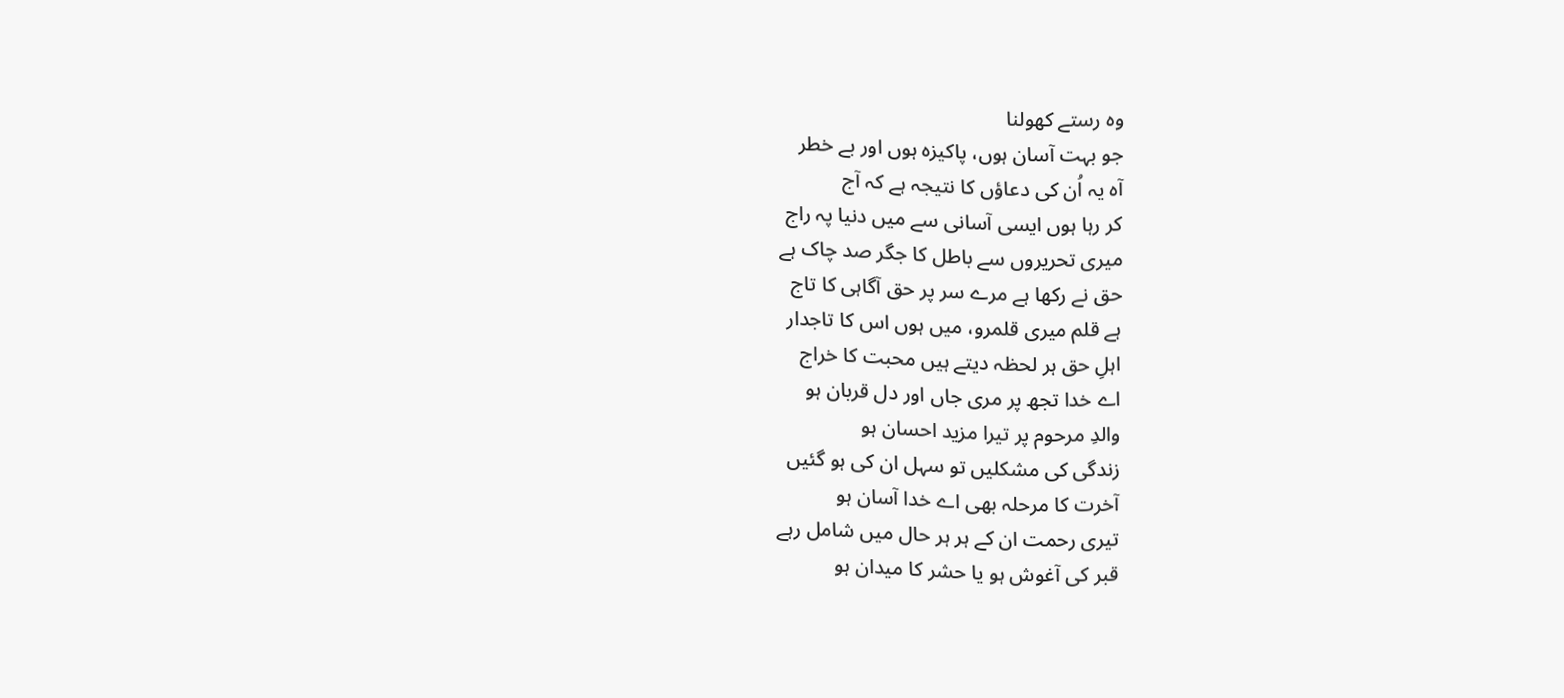وہ رستے کھولنا
جو بہت آسان ہوں، پاکیزہ ہوں اور بے خطر
آہ یہ اُن کی دعاؤں کا نتیجہ ہے کہ آج
کر رہا ہوں ایسی آسانی سے میں دنیا پہ راج
میری تحریروں سے باطل کا جگر صد چاک ہے
حق نے رکھا ہے مرے سر پر حق آگاہی کا تاج
ہے قلم میری قلمرو، میں ہوں اس کا تاجدار
اہلِ حق ہر لحظہ دیتے ہیں محبت کا خراج
اے خدا تجھ پر مری جاں اور دل قربان ہو
والدِ مرحوم پر تیرا مزید احسان ہو
زندگی کی مشکلیں تو سہل ان کی ہو گئیں
آخرت کا مرحلہ بھی اے خدا آسان ہو
تیری رحمت ان کے ہر ہر حال میں شامل رہے
قبر کی آغوش ہو یا حشر کا میدان ہو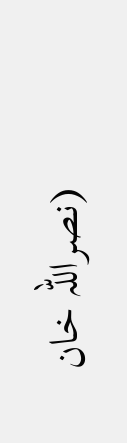(نصراللہ خان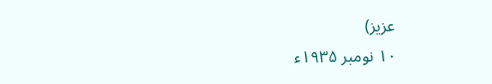عزیز)
۱۰ نومبر ۱۹۳۵ء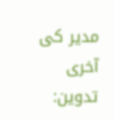مدیر کی آخری تدوین: